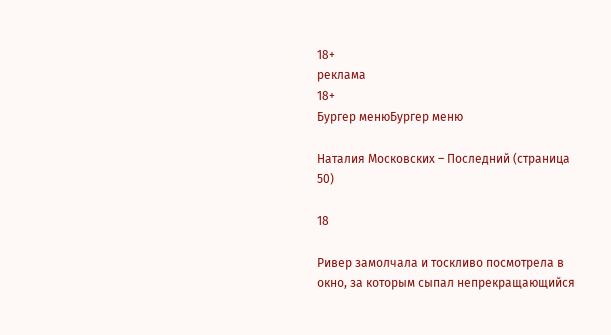18+
реклама
18+
Бургер менюБургер меню

Наталия Московских – Последний (страница 50)

18

Ривер замолчала и тоскливо посмотрела в окно, за которым сыпал непрекращающийся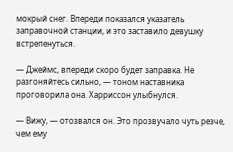мокрый снег. Впереди показался указатель заправочной станции, и это заставило девушку встрепенуться.

— Джеймс, впереди скоро будет заправка. Не разгоняйтесь сильно, — тоном наставника проговорила она. Харриссон улыбнулся.

— Вижу, — отозвался он. Это прозвучало чуть резче, чем ему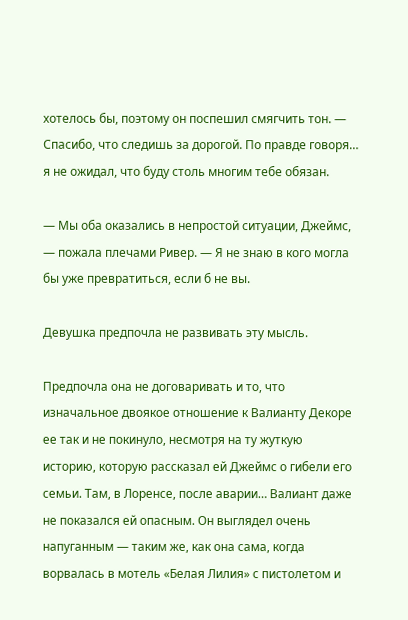хотелось бы, поэтому он поспешил смягчить тон. — Спасибо, что следишь за дорогой. По правде говоря… я не ожидал, что буду столь многим тебе обязан.

— Мы оба оказались в непростой ситуации, Джеймс, — пожала плечами Ривер. — Я не знаю в кого могла бы уже превратиться, если б не вы.

Девушка предпочла не развивать эту мысль.

Предпочла она не договаривать и то, что изначальное двоякое отношение к Валианту Декоре ее так и не покинуло, несмотря на ту жуткую историю, которую рассказал ей Джеймс о гибели его семьи. Там, в Лоренсе, после аварии… Валиант даже не показался ей опасным. Он выглядел очень напуганным — таким же, как она сама, когда ворвалась в мотель «Белая Лилия» с пистолетом и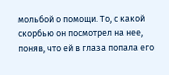мольбой о помощи. То, с какой скорбью он посмотрел на нее, поняв, что ей в глаза попала его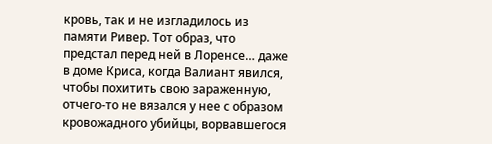кровь, так и не изгладилось из памяти Ривер. Тот образ, что предстал перед ней в Лоренсе… даже в доме Криса, когда Валиант явился, чтобы похитить свою зараженную, отчего-то не вязался у нее с образом кровожадного убийцы, ворвавшегося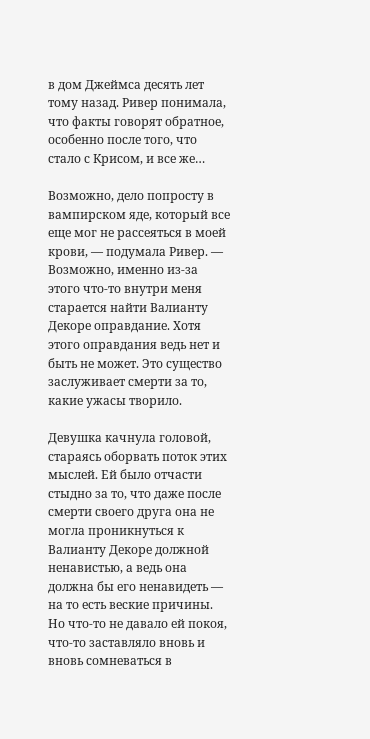в дом Джеймса десять лет тому назад. Ривер понимала, что факты говорят обратное, особенно после того, что стало с Крисом, и все же…

Возможно, дело попросту в вампирском яде, который все еще мог не рассеяться в моей крови, — подумала Ривер. — Возможно, именно из-за этого что-то внутри меня старается найти Валианту Декоре оправдание. Хотя этого оправдания ведь нет и быть не может. Это существо заслуживает смерти за то, какие ужасы творило.

Девушка качнула головой, стараясь оборвать поток этих мыслей. Ей было отчасти стыдно за то, что даже после смерти своего друга она не могла проникнуться к Валианту Декоре должной ненавистью, а ведь она должна бы его ненавидеть — на то есть веские причины. Но что-то не давало ей покоя, что-то заставляло вновь и вновь сомневаться в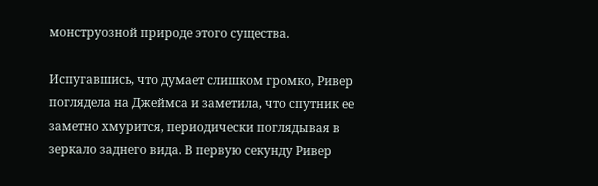монструозной природе этого существа.

Испугавшись, что думает слишком громко, Ривер поглядела на Джеймса и заметила, что спутник ее заметно хмурится, периодически поглядывая в зеркало заднего вида. В первую секунду Ривер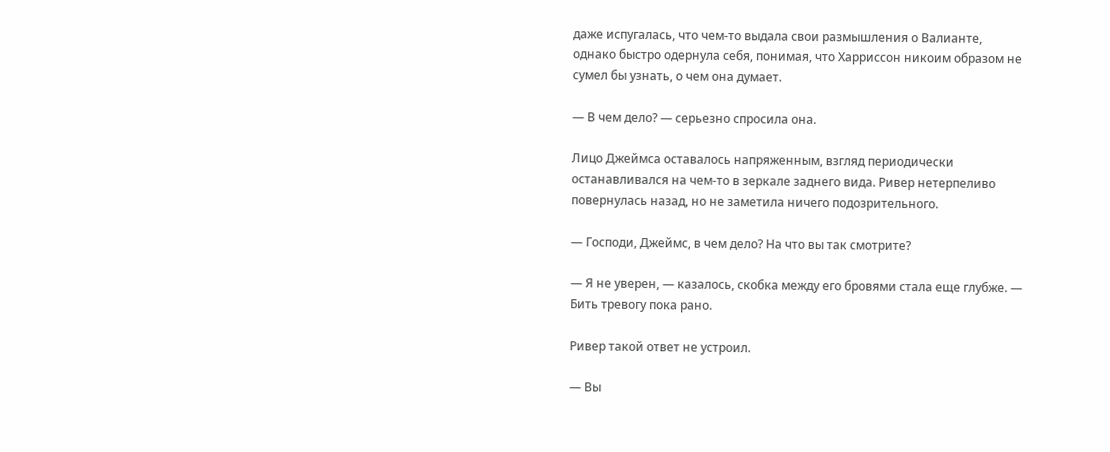даже испугалась, что чем-то выдала свои размышления о Валианте, однако быстро одернула себя, понимая, что Харриссон никоим образом не сумел бы узнать, о чем она думает.

— В чем дело? — серьезно спросила она.

Лицо Джеймса оставалось напряженным, взгляд периодически останавливался на чем-то в зеркале заднего вида. Ривер нетерпеливо повернулась назад, но не заметила ничего подозрительного.

— Господи, Джеймс, в чем дело? На что вы так смотрите?

— Я не уверен, — казалось, скобка между его бровями стала еще глубже. — Бить тревогу пока рано.

Ривер такой ответ не устроил.

— Вы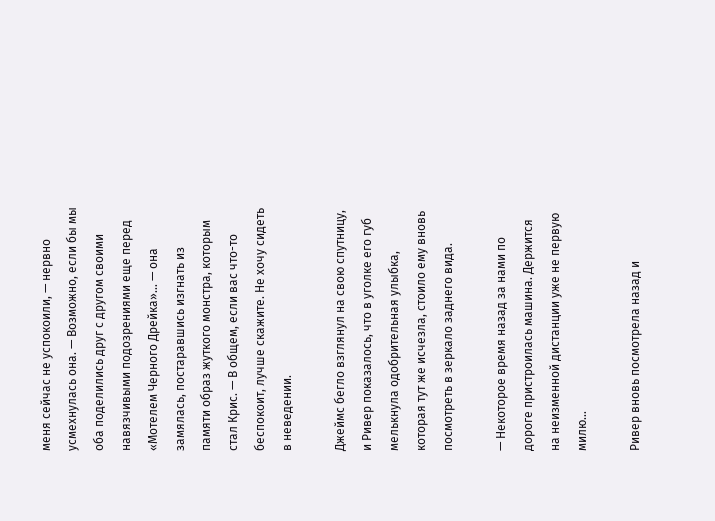меня сейчас не успокоили, — нервно усмехнулась она. — Возможно, если бы мы оба поделились друг с другом своими навязчивыми подозрениями еще перед «Мотелем Черного Дрейка»… — она замялась, постаравшись изгнать из памяти образ жуткого монстра, которым стал Крис. — В общем, если вас что-то беспокоит, лучше скажите. Не хочу сидеть в неведении.

Джеймс бегло взглянул на свою спутницу, и Ривер показалось, что в уголке его губ мелькнула одобрительная улыбка, которая тут же исчезла, стоило ему вновь посмотреть в зеркало заднего вида.

— Некоторое время назад за нами по дороге пристроилась машина. Держится на неизменной дистанции уже не первую милю…

Ривер вновь посмотрела назад и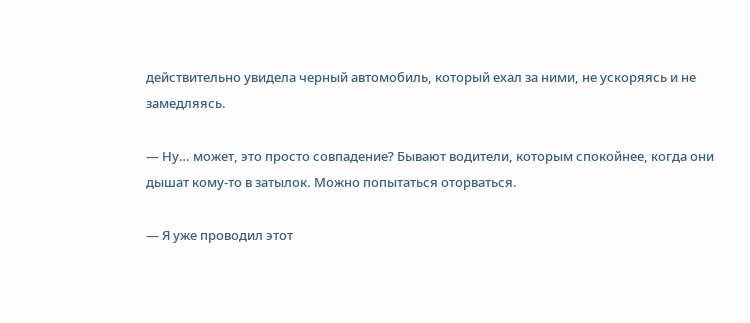действительно увидела черный автомобиль, который ехал за ними, не ускоряясь и не замедляясь.

— Ну… может, это просто совпадение? Бывают водители, которым спокойнее, когда они дышат кому-то в затылок. Можно попытаться оторваться.

— Я уже проводил этот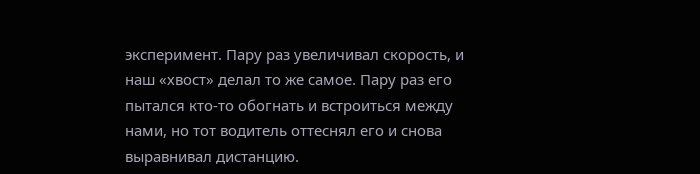эксперимент. Пару раз увеличивал скорость, и наш «хвост» делал то же самое. Пару раз его пытался кто-то обогнать и встроиться между нами, но тот водитель оттеснял его и снова выравнивал дистанцию.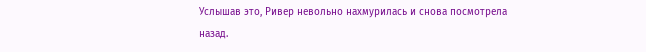Услышав это, Ривер невольно нахмурилась и снова посмотрела назад.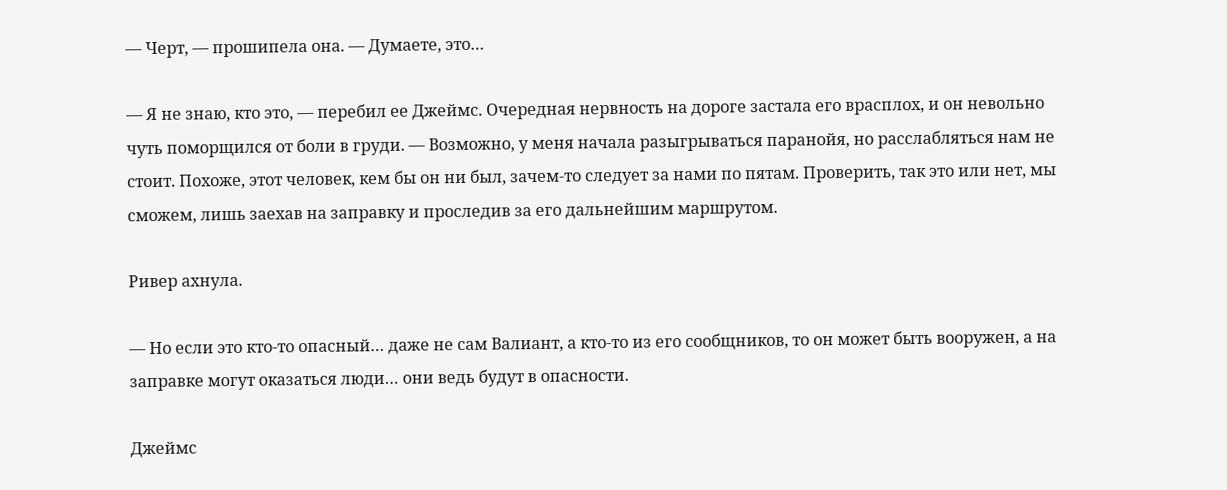— Черт, — прошипела она. — Думаете, это…

— Я не знаю, кто это, — перебил ее Джеймс. Очередная нервность на дороге застала его врасплох, и он невольно чуть поморщился от боли в груди. — Возможно, у меня начала разыгрываться паранойя, но расслабляться нам не стоит. Похоже, этот человек, кем бы он ни был, зачем-то следует за нами по пятам. Проверить, так это или нет, мы сможем, лишь заехав на заправку и проследив за его дальнейшим маршрутом.

Ривер ахнула.

— Но если это кто-то опасный… даже не сам Валиант, а кто-то из его сообщников, то он может быть вооружен, а на заправке могут оказаться люди… они ведь будут в опасности.

Джеймс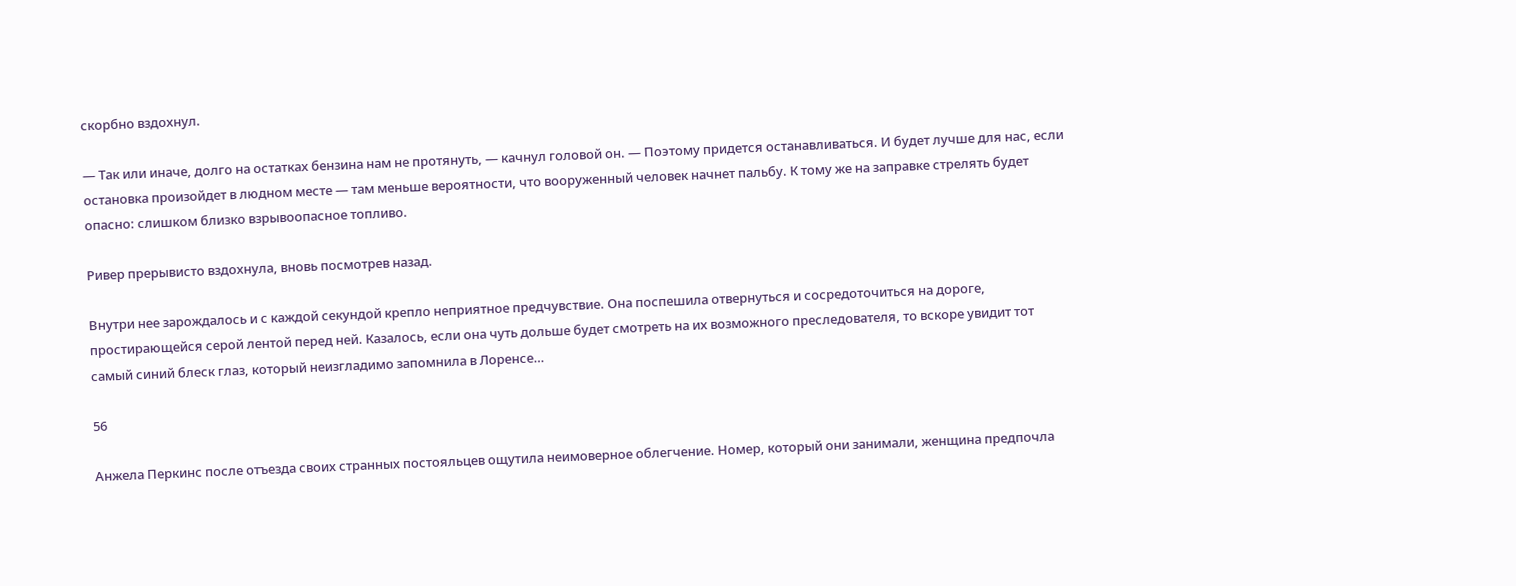скорбно вздохнул.

— Так или иначе, долго на остатках бензина нам не протянуть, — качнул головой он. — Поэтому придется останавливаться. И будет лучше для нас, если остановка произойдет в людном месте — там меньше вероятности, что вооруженный человек начнет пальбу. К тому же на заправке стрелять будет опасно: слишком близко взрывоопасное топливо.

Ривер прерывисто вздохнула, вновь посмотрев назад.

Внутри нее зарождалось и с каждой секундой крепло неприятное предчувствие. Она поспешила отвернуться и сосредоточиться на дороге, простирающейся серой лентой перед ней. Казалось, если она чуть дольше будет смотреть на их возможного преследователя, то вскоре увидит тот самый синий блеск глаз, который неизгладимо запомнила в Лоренсе…

56

Анжела Перкинс после отъезда своих странных постояльцев ощутила неимоверное облегчение. Номер, который они занимали, женщина предпочла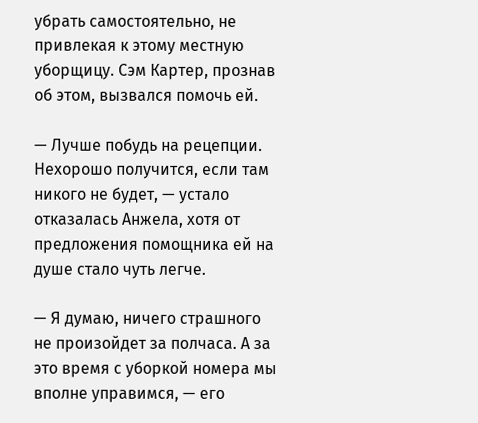убрать самостоятельно, не привлекая к этому местную уборщицу. Сэм Картер, прознав об этом, вызвался помочь ей.

— Лучше побудь на рецепции. Нехорошо получится, если там никого не будет, — устало отказалась Анжела, хотя от предложения помощника ей на душе стало чуть легче.

— Я думаю, ничего страшного не произойдет за полчаса. А за это время с уборкой номера мы вполне управимся, — его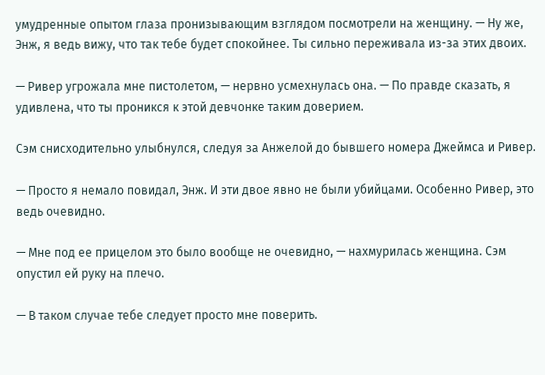умудренные опытом глаза пронизывающим взглядом посмотрели на женщину. — Ну же, Энж, я ведь вижу, что так тебе будет спокойнее. Ты сильно переживала из-за этих двоих.

— Ривер угрожала мне пистолетом, — нервно усмехнулась она. — По правде сказать, я удивлена, что ты проникся к этой девчонке таким доверием.

Сэм снисходительно улыбнулся, следуя за Анжелой до бывшего номера Джеймса и Ривер.

— Просто я немало повидал, Энж. И эти двое явно не были убийцами. Особенно Ривер, это ведь очевидно.

— Мне под ее прицелом это было вообще не очевидно, — нахмурилась женщина. Сэм опустил ей руку на плечо.

— В таком случае тебе следует просто мне поверить.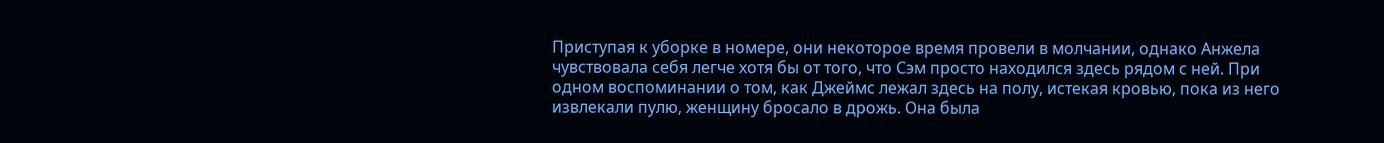Приступая к уборке в номере, они некоторое время провели в молчании, однако Анжела чувствовала себя легче хотя бы от того, что Сэм просто находился здесь рядом с ней. При одном воспоминании о том, как Джеймс лежал здесь на полу, истекая кровью, пока из него извлекали пулю, женщину бросало в дрожь. Она была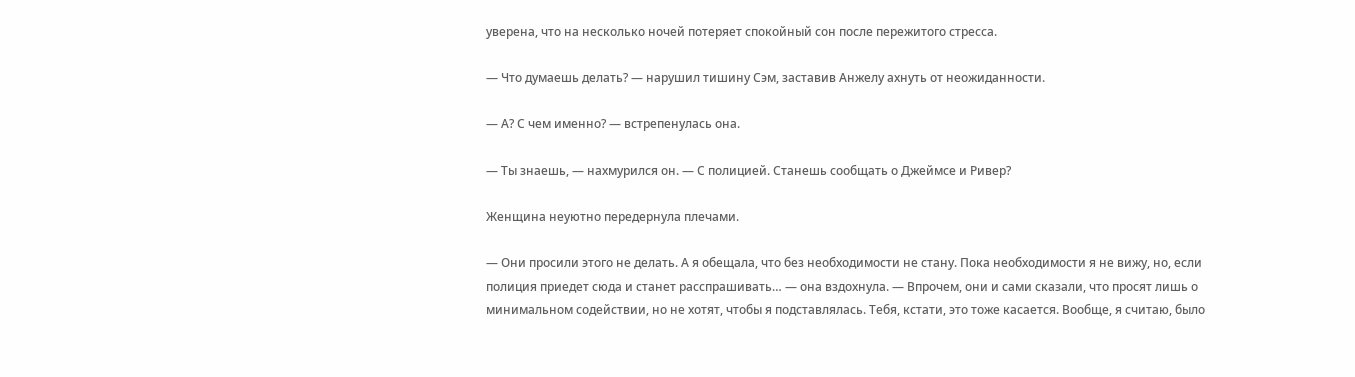уверена, что на несколько ночей потеряет спокойный сон после пережитого стресса.

— Что думаешь делать? — нарушил тишину Сэм, заставив Анжелу ахнуть от неожиданности.

— А? С чем именно? — встрепенулась она.

— Ты знаешь, — нахмурился он. — С полицией. Станешь сообщать о Джеймсе и Ривер?

Женщина неуютно передернула плечами.

— Они просили этого не делать. А я обещала, что без необходимости не стану. Пока необходимости я не вижу, но, если полиция приедет сюда и станет расспрашивать… — она вздохнула. — Впрочем, они и сами сказали, что просят лишь о минимальном содействии, но не хотят, чтобы я подставлялась. Тебя, кстати, это тоже касается. Вообще, я считаю, было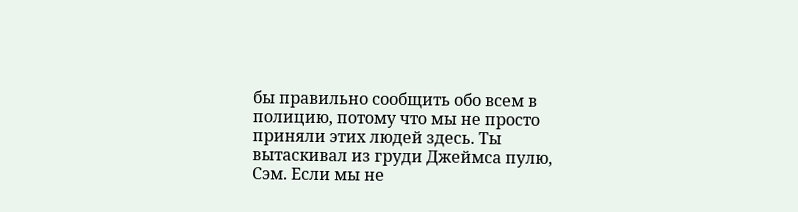бы правильно сообщить обо всем в полицию, потому что мы не просто приняли этих людей здесь. Ты вытаскивал из груди Джеймса пулю, Сэм. Если мы не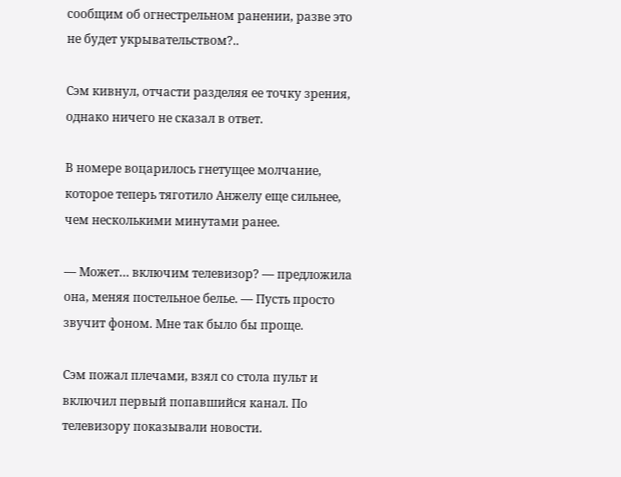сообщим об огнестрельном ранении, разве это не будет укрывательством?..

Сэм кивнул, отчасти разделяя ее точку зрения, однако ничего не сказал в ответ.

В номере воцарилось гнетущее молчание, которое теперь тяготило Анжелу еще сильнее, чем несколькими минутами ранее.

— Может… включим телевизор? — предложила она, меняя постельное белье. — Пусть просто звучит фоном. Мне так было бы проще.

Сэм пожал плечами, взял со стола пульт и включил первый попавшийся канал. По телевизору показывали новости.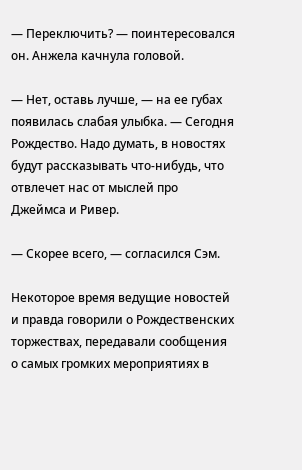— Переключить? — поинтересовался он. Анжела качнула головой.

— Нет, оставь лучше, — на ее губах появилась слабая улыбка. — Сегодня Рождество. Надо думать, в новостях будут рассказывать что-нибудь, что отвлечет нас от мыслей про Джеймса и Ривер.

— Скорее всего, — согласился Сэм.

Некоторое время ведущие новостей и правда говорили о Рождественских торжествах, передавали сообщения о самых громких мероприятиях в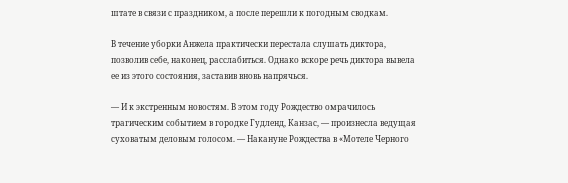штате в связи с праздником, а после перешли к погодным сводкам.

В течение уборки Анжела практически перестала слушать диктора, позволив себе, наконец, расслабиться. Однако вскоре речь диктора вывела ее из этого состояния, заставив вновь напрячься.

— И к экстренным новостям. В этом году Рождество омрачилось трагическим событием в городке Гудленд, Канзас, — произнесла ведущая суховатым деловым голосом. — Накануне Рождества в «Мотеле Черного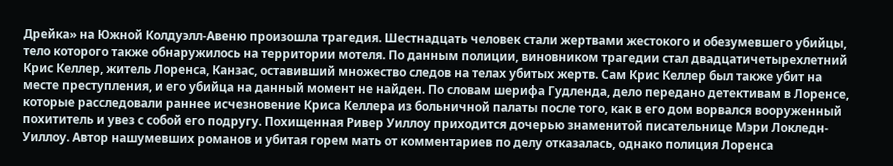Дрейка» на Южной Колдуэлл-Авеню произошла трагедия. Шестнадцать человек стали жертвами жестокого и обезумевшего убийцы, тело которого также обнаружилось на территории мотеля. По данным полиции, виновником трагедии стал двадцатичетырехлетний Крис Келлер, житель Лоренса, Канзас, оставивший множество следов на телах убитых жертв. Сам Крис Келлер был также убит на месте преступления, и его убийца на данный момент не найден. По словам шерифа Гудленда, дело передано детективам в Лоренсе, которые расследовали раннее исчезновение Криса Келлера из больничной палаты после того, как в его дом ворвался вооруженный похититель и увез с собой его подругу. Похищенная Ривер Уиллоу приходится дочерью знаменитой писательнице Мэри Локледн-Уиллоу. Автор нашумевших романов и убитая горем мать от комментариев по делу отказалась, однако полиция Лоренса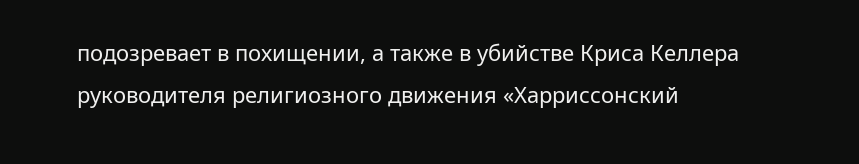подозревает в похищении, а также в убийстве Криса Келлера руководителя религиозного движения «Харриссонский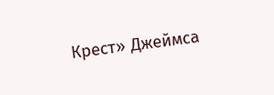Крест» Джеймса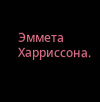Эммета Харриссона.